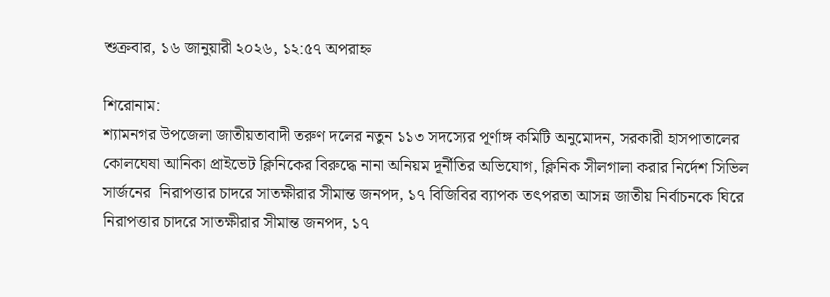শুক্রবার, ১৬ জানুয়ারী ২০২৬, ১২:৫৭ অপরাহ্ন

শিরোনাম:
শ্যামনগর উপজেলা জাতীয়তাবাদী তরুণ দলের নতুন ১১৩ সদস্যের পূর্ণাঙ্গ কমিটি অনুমোদন, সরকারী হাসপাতালের কোলঘেষা আনিকা প্রাইভেট ক্লিনিকের বিরুদ্ধে নানা অনিয়ম দূর্নীতির অভিযোগ, ক্লিনিক সীলগালা করার নির্দেশ সিভিল সার্জনের  নিরাপত্তার চাদরে সাতক্ষীরার সীমান্ত জনপদ, ১৭ বিজিবির ব্যাপক তৎপরতা আসন্ন জাতীয় নির্বাচনকে ঘিরে নিরাপত্তার চাদরে সাতক্ষীরার সীমান্ত জনপদ, ১৭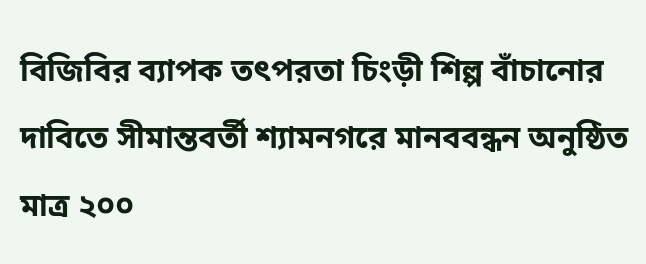বিজিবির ব্যাপক তৎপরতা চিংড়ী শিল্প বাঁচানোর দাবিতে সীমান্তবর্তী শ্যামনগরে মানববন্ধন অনুষ্ঠিত  মাত্র ২০০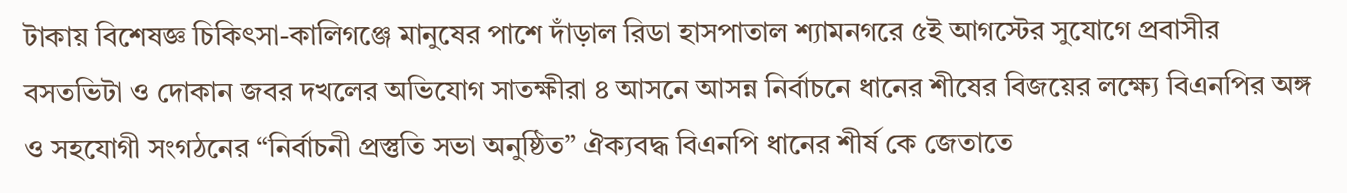টাকায় বিশেষজ্ঞ চিকিৎসা-কালিগঞ্জে মানুষের পাশে দাঁড়াল রিডা হাসপাতাল শ্যামনগরে ৫ই আগস্টের সুযোগে প্রবাসীর বসতভিটা ও দোকান জবর দখলের অভিযোগ সাতক্ষীরা ৪ আসনে আসন্ন নির্বাচনে ধানের শীষের বিজয়ের লক্ষ্যে বিএনপির অঙ্গ ও সহযোগী সংগঠনের “নির্বাচনী প্রস্তুতি সভা অনুষ্ঠিত” ঐক্যবদ্ধ বিএনপি ধানের শীর্ষ কে জেতাতে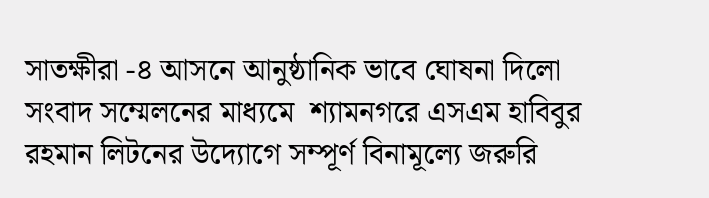সাতক্ষীরা -৪ আসনে আনুষ্ঠানিক ভাবে ঘোষনা দিলো সংবাদ সম্মেলনের মাধ্যমে  শ্যামনগরে এসএম হাবিবুর রহমান লিটনের উদ্যোগে সম্পূর্ণ বিনামূল্যে জরুরি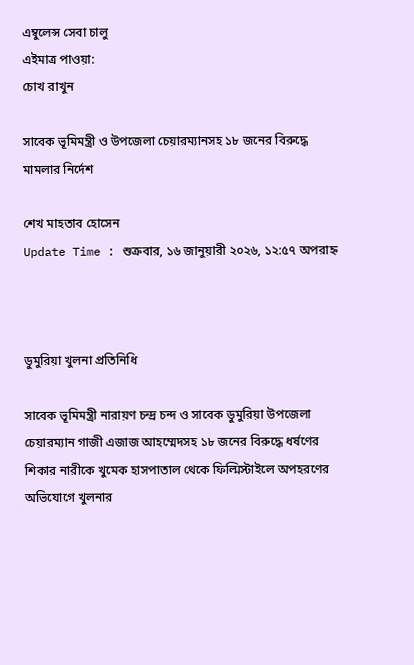এম্বুলেন্স সেবা চালু
এইমাত্র পাওয়া:
চোখ রাখুন

সাবেক ভূমিমন্ত্রী ও উপজেলা চেয়ারম্যানসহ ১৮ জনের বিরুদ্ধে মামলার নির্দেশ

শেখ মাহতাব হোসেন
Update Time : শুক্রবার, ১৬ জানুয়ারী ২০২৬, ১২:৫৭ অপরাহ্ন



ডুমুরিয়া খুলনা প্রতিনিধি

সাবেক ভূমিমন্ত্রী নারায়ণ চন্দ্র চন্দ ও সাবেক ডুমুরিয়া উপজেলা চেয়ারম্যান গাজী এজাজ আহম্মেদসহ ১৮ জনের বিরুদ্ধে ধর্ষণের শিকার নারীকে খুমেক হাসপাতাল থেকে ফিল্মিস্টাইলে অপহরণের অভিযোগে খুলনার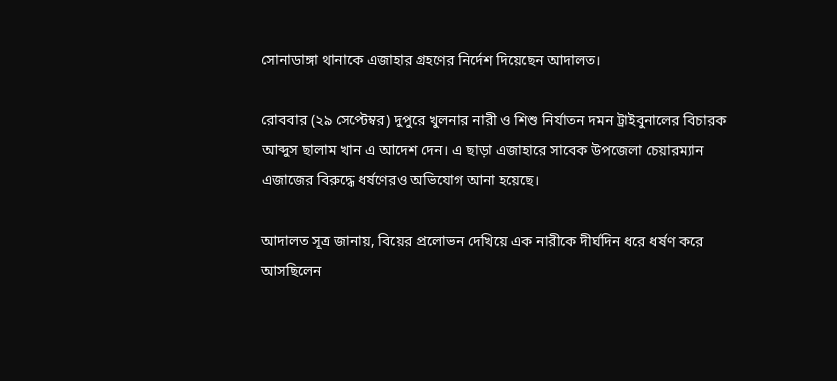সোনাডাঙ্গা থানাকে এজাহার গ্রহণের নির্দেশ দিয়েছেন আদালত।

রোববার (২৯ সেপ্টেম্বর) দুপুরে খুলনার নারী ও শিশু নির্যাতন দমন ট্রাইবুনালের বিচারক আব্দুস ছালাম খান এ আদেশ দেন। এ ছাড়া এজাহারে সাবেক উপজেলা চেয়ারম্যান এজাজের বিরুদ্ধে ধর্ষণেরও অভিযোগ আনা হয়েছে।

আদালত সূত্র জানায়, বিয়ের প্রলোভন দেখিয়ে এক নারীকে দীর্ঘদিন ধরে ধর্ষণ করে আসছিলেন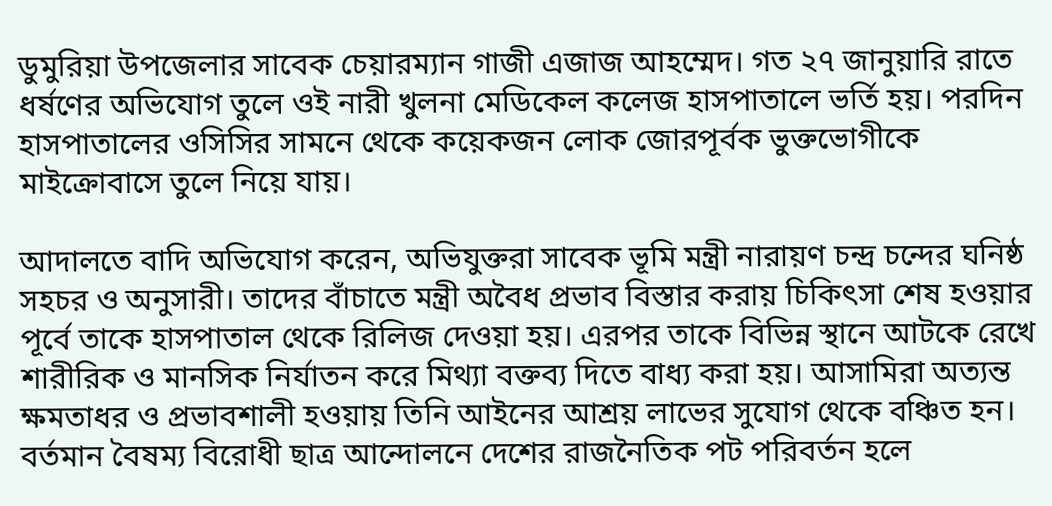ডুমুরিয়া উপজেলার সাবেক চেয়ারম্যান গাজী এজাজ আহম্মেদ। গত ২৭ জানুয়ারি রাতে ধর্ষণের অভিযোগ তুলে ওই নারী খুলনা মেডিকেল কলেজ হাসপাতালে ভর্তি হয়। পরদিন হাসপাতালের ওসিসির সামনে থেকে কয়েকজন লোক জোরপূর্বক ভুক্তভোগীকে মাইক্রোবাসে তুলে নিয়ে যায়।

আদালতে বাদি অভিযোগ করেন, অভিযুক্তরা সাবেক ভূমি মন্ত্রী নারায়ণ চন্দ্র চন্দের ঘনিষ্ঠ সহচর ও অনুসারী। তাদের বাঁচাতে মন্ত্রী অবৈধ প্রভাব বিস্তার করায় চিকিৎসা শেষ হওয়ার পূর্বে তাকে হাসপাতাল থেকে রিলিজ দেওয়া হয়। এরপর তাকে বিভিন্ন স্থানে আটকে রেখে শারীরিক ও মানসিক নির্যাতন করে মিথ্যা বক্তব্য দিতে বাধ্য করা হয়। আসামিরা অত্যন্ত ক্ষমতাধর ও প্রভাবশালী হওয়ায় তিনি আইনের আশ্রয় লাভের সুযোগ থেকে বঞ্চিত হন। বর্তমান বৈষম্য বিরোধী ছাত্র আন্দোলনে দেশের রাজনৈতিক পট পরিবর্তন হলে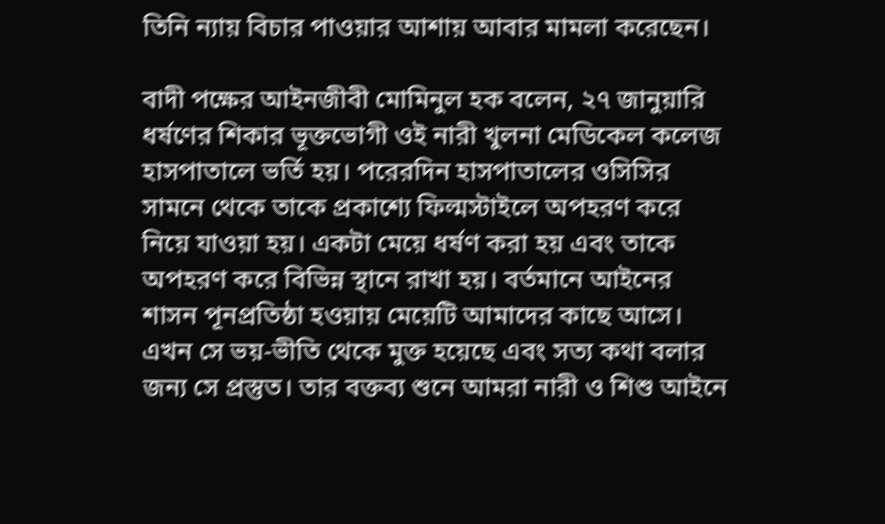তিনি ন্যায় বিচার পাওয়ার আশায় আবার মামলা করেছেন।

বাদী পক্ষের আইনজীবী মোমিনুল হক বলেন, ২৭ জানুয়ারি ধর্ষণের শিকার ভূক্তভোগী ওই নারী খুলনা মেডিকেল কলেজ হাসপাতালে ভর্তি হয়। পরেরদিন হাসপাতালের ওসিসির সামনে থেকে তাকে প্রকাশ্যে ফিল্মস্টাইলে অপহরণ করে নিয়ে যাওয়া হয়। একটা মেয়ে ধর্ষণ করা হয় এবং তাকে অপহরণ করে বিভিন্ন স্থানে রাখা হয়। বর্তমানে আইনের শাসন পূনপ্রতিষ্ঠা হওয়ায় মেয়েটি আমাদের কাছে আসে। এখন সে ভয়-ভীতি থেকে মুক্ত হয়েছে এবং সত্য কথা বলার জন্য সে প্রস্তুত। তার বক্তব্য শুনে আমরা নারী ও শিশু আইনে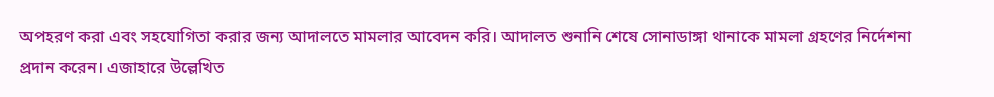অপহরণ করা এবং সহযোগিতা করার জন্য আদালতে মামলার আবেদন করি। আদালত শুনানি শেষে সোনাডাঙ্গা থানাকে মামলা গ্রহণের নির্দেশনা প্রদান করেন। এজাহারে উল্লেখিত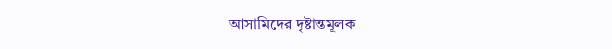আসামিদের দৃষ্টান্তমূলক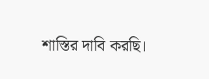শাস্তির দাবি করছি।